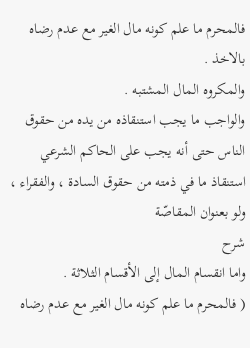فالمحرم ما علم كونه مال الغير مع عدم رضاه بالاخذ .
والمكروه المال المشتبه .
والواجب ما يجب استنقاذه من يده من حقوق الناس حتى أنه يجب على الحاكم الشرعي استنقاذ ما في ذمته من حقوق السادة ، والفقراء ، ولو بعنوان المقاصّة
شرح
واما انقسام المال إلى الأقسام الثلاثة .
( فالمحرم ما علم كونه مال الغير مع عدم رضاه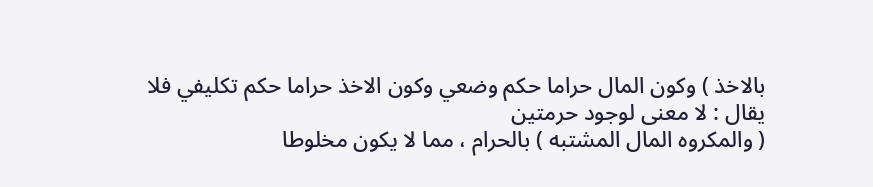بالاخذ ) وكون المال حراما حكم وضعي وكون الاخذ حراما حكم تكليفي فلا يقال : لا معنى لوجود حرمتين
( والمكروه المال المشتبه ) بالحرام ، مما لا يكون مخلوطا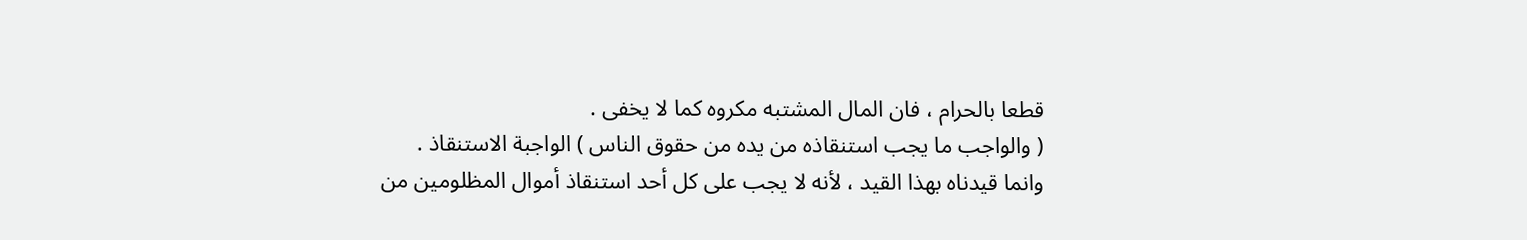قطعا بالحرام ، فان المال المشتبه مكروه كما لا يخفى .
( والواجب ما يجب استنقاذه من يده من حقوق الناس ) الواجبة الاستنقاذ .
وانما قيدناه بهذا القيد ، لأنه لا يجب على كل أحد استنقاذ أموال المظلومين من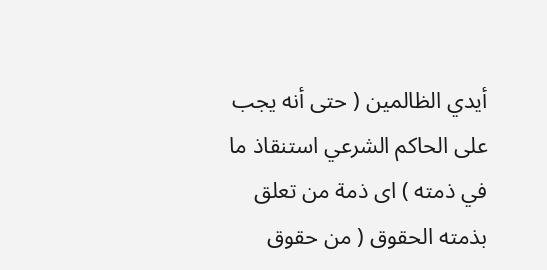أيدي الظالمين ( حتى أنه يجب على الحاكم الشرعي استنقاذ ما في ذمته ) اى ذمة من تعلق بذمته الحقوق ( من حقوق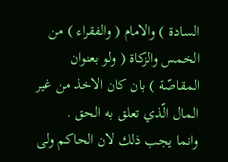السادة ) والامام ( والفقراء ) من الخمس والزكاة ( ولو بعنوان المقاصّة ) بان كان الاخذ من غير المال الّذي تعلق به الحق .
وانما يجب ذلك لان الحاكم ولى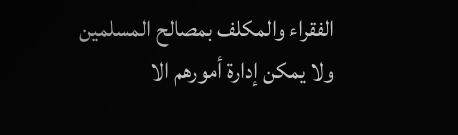الفقراء والمكلف بمصالح المسلمين ولا يمكن إدارة أمورهم الا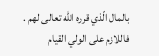بالمال الّذي قرره الله تعالى لهم .
فاللازم على الولي القيام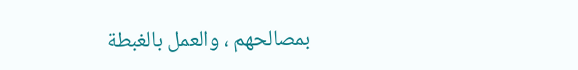بمصالحهم ، والعمل بالغبطة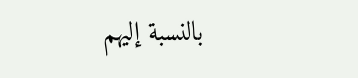بالنسبة إليهم